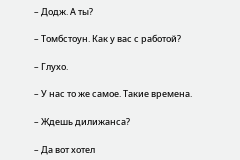– Додж. А ты?

– Томбстоун. Как у вас с работой?

– Глухо.

– У нас то же самое. Такие времена.

– Ждешь дилижанса?

– Да вот хотел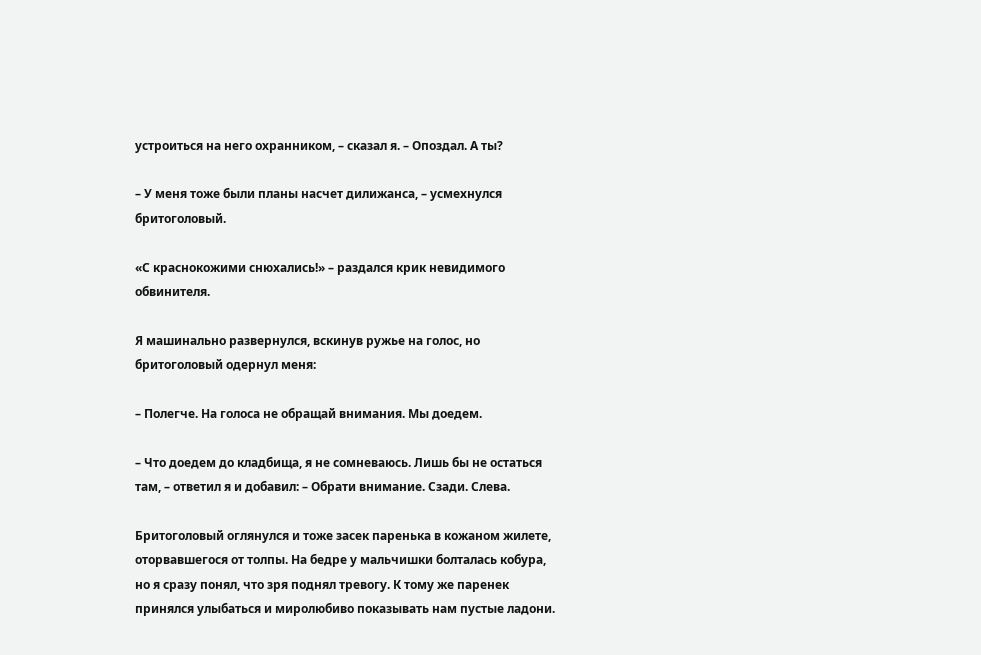устроиться на него охранником, – сказал я. – Опоздал. А ты?

– У меня тоже были планы насчет дилижанса, – усмехнулся бритоголовый.

«С краснокожими снюхались!» – раздался крик невидимого обвинителя.

Я машинально развернулся, вскинув ружье на голос, но бритоголовый одернул меня:

– Полегче. На голоса не обращай внимания. Мы доедем.

– Что доедем до кладбища, я не сомневаюсь. Лишь бы не остаться там, – ответил я и добавил: – Обрати внимание. Сзади. Слева.

Бритоголовый оглянулся и тоже засек паренька в кожаном жилете, оторвавшегося от толпы. На бедре у мальчишки болталась кобура, но я сразу понял, что зря поднял тревогу. К тому же паренек принялся улыбаться и миролюбиво показывать нам пустые ладони.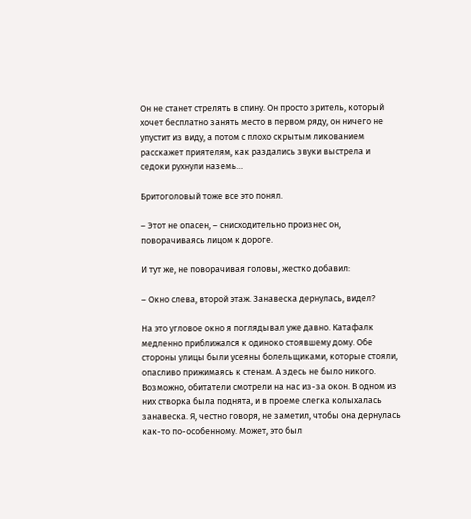Он не станет стрелять в спину. Он просто зритель, который хочет бесплатно занять место в первом ряду, он ничего не упустит из виду, а потом с плохо скрытым ликованием расскажет приятелям, как раздались звуки выстрела и седоки рухнули наземь…

Бритоголовый тоже все это понял.

– Этот не опасен, – снисходительно произнес он, поворачиваясь лицом к дороге.

И тут же, не поворачивая головы, жестко добавил:

– Окно слева, второй этаж. Занавеска дернулась, видел?

На это угловое окно я поглядывал уже давно. Катафалк медленно приближался к одиноко стоявшему дому. Обе стороны улицы были усеяны болельщиками, которые стояли, опасливо прижимаясь к стенам. А здесь не было никого. Возможно, обитатели смотрели на нас из-за окон. В одном из них створка была поднята, и в проеме слегка колыхалась занавеска. Я, честно говоря, не заметил, чтобы она дернулась как-то по-особенному. Может, это был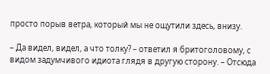просто порыв ветра, который мы не ощутили здесь, внизу.

– Да видел, видел, а что толку? – ответил я бритоголовому, с видом задумчивого идиота глядя в другую сторону. – Отсюда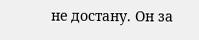не достану. Он за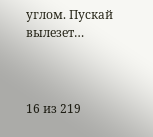углом. Пускай вылезет…



16 из 219